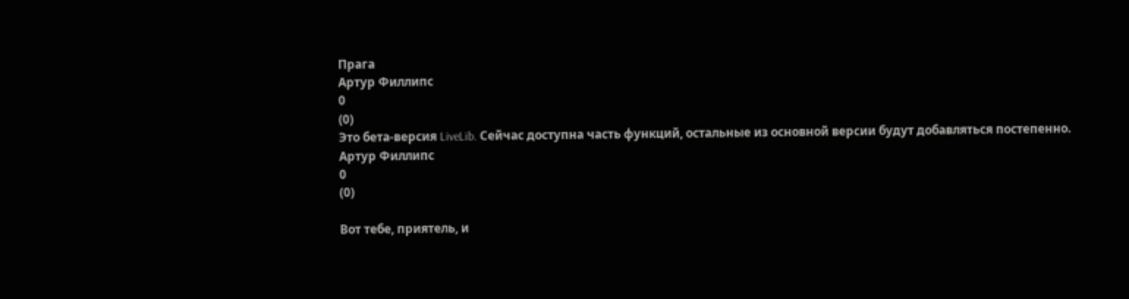Прага
Артур Филлипс
0
(0)
Это бета-версия LiveLib. Сейчас доступна часть функций, остальные из основной версии будут добавляться постепенно.
Артур Филлипс
0
(0)

Вот тебе, приятель, и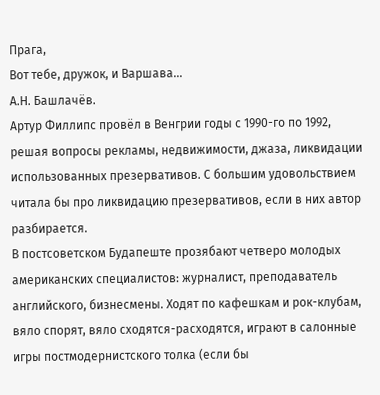Прага,
Вот тебе, дружок, и Варшава...
А.Н. Башлачёв.
Артур Филлипс провёл в Венгрии годы с 1990-го по 1992, решая вопросы рекламы, недвижимости, джаза, ликвидации использованных презервативов. С большим удовольствием читала бы про ликвидацию презервативов, если в них автор разбирается.
В постсоветском Будапеште прозябают четверо молодых американских специалистов: журналист, преподаватель английского, бизнесмены. Ходят по кафешкам и рок-клубам, вяло спорят, вяло сходятся-расходятся, играют в салонные игры постмодернистского толка (если бы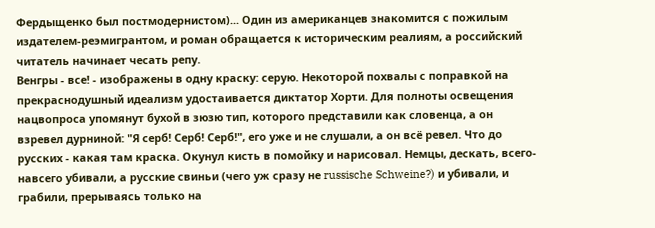Фердыщенко был постмодернистом)... Один из американцев знакомится с пожилым издателем-реэмигрантом, и роман обращается к историческим реалиям, а российский читатель начинает чесать репу.
Венгры - все! - изображены в одну краску: серую. Некоторой похвалы с поправкой на прекраснодушный идеализм удостаивается диктатор Хорти. Для полноты освещения нацвопроса упомянут бухой в зюзю тип, которого представили как словенца, а он взревел дурниной: "Я серб! Серб! Серб!", его уже и не слушали, а он всё ревел. Что до русских - какая там краска. Окунул кисть в помойку и нарисовал. Немцы, дескать, всего-навсего убивали, а русские свиньи (чего уж сразу не russische Schweine?) и убивали, и грабили, прерываясь только на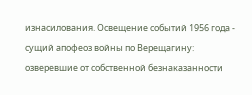изнасилования. Освещение событий 1956 года - сущий апофеоз войны по Верещагину: озверевшие от собственной безнаказанности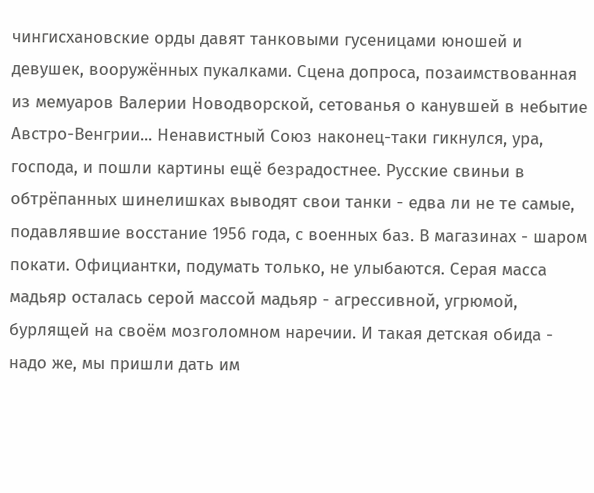чингисхановские орды давят танковыми гусеницами юношей и девушек, вооружённых пукалками. Сцена допроса, позаимствованная из мемуаров Валерии Новодворской, сетованья о канувшей в небытие Австро-Венгрии... Ненавистный Союз наконец-таки гикнулся, ура, господа, и пошли картины ещё безрадостнее. Русские свиньи в обтрёпанных шинелишках выводят свои танки - едва ли не те самые, подавлявшие восстание 1956 года, с военных баз. В магазинах - шаром покати. Официантки, подумать только, не улыбаются. Серая масса мадьяр осталась серой массой мадьяр - агрессивной, угрюмой, бурлящей на своём мозголомном наречии. И такая детская обида - надо же, мы пришли дать им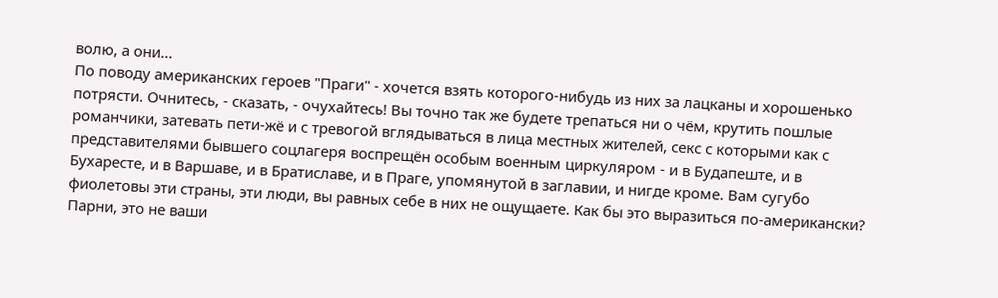волю, а они...
По поводу американских героев "Праги" - хочется взять которого-нибудь из них за лацканы и хорошенько потрясти. Очнитесь, - сказать, - очухайтесь! Вы точно так же будете трепаться ни о чём, крутить пошлые романчики, затевать пети-жё и с тревогой вглядываться в лица местных жителей, секс с которыми как с представителями бывшего соцлагеря воспрещён особым военным циркуляром - и в Будапеште, и в Бухаресте, и в Варшаве, и в Братиславе, и в Праге, упомянутой в заглавии, и нигде кроме. Вам сугубо фиолетовы эти страны, эти люди, вы равных себе в них не ощущаете. Как бы это выразиться по-американски? Парни, это не ваши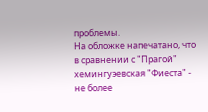проблемы.
На обложке напечатано, что в сравнении с "Прагой" хемингуэевская "Фиеста" - не более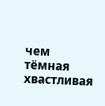чем тёмная хвастливая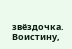звёздочка. Воистину,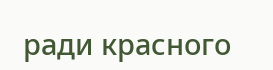ради красного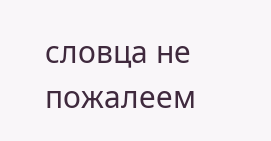словца не пожалеем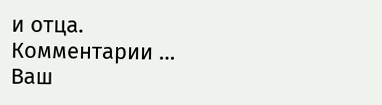и отца.
Комментарии …
Ваш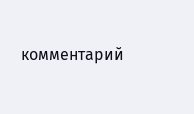комментарий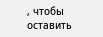, чтобы оставить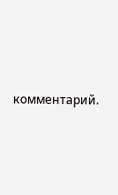комментарий.